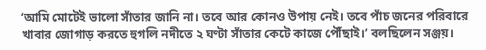‘আমি মোটেই ভালো সাঁতার জানি না। তবে আর কোনও উপায় নেই। তবে পাঁচ জনের পরিবারে খাবার জোগাড় করতে হুগলি নদীতে ২ ঘণ্টা সাঁতার কেটে কাজে পৌঁছাই।’ বলছিলেন সঞ্জয়।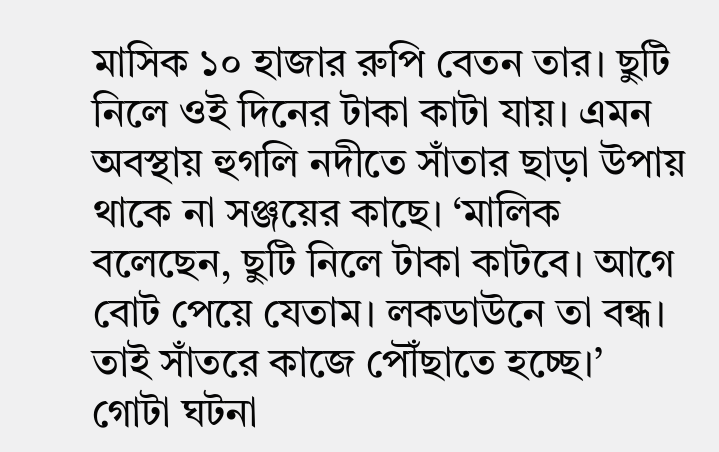মাসিক ১০ হাজার রুপি বেতন তার। ছুটি নিলে ওই দিনের টাকা কাটা যায়। এমন অবস্থায় হুগলি নদীতে সাঁতার ছাড়া উপায় থাকে না সঞ্জয়ের কাছে। ‘মালিক বলেছেন, ছুটি নিলে টাকা কাটবে। আগে বোট পেয়ে যেতাম। লকডাউনে তা বন্ধ। তাই সাঁতরে কাজে পৌঁছাতে হচ্ছে।’
গোটা ঘটনা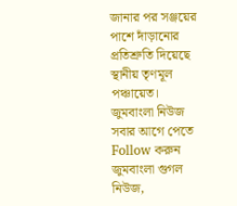জানার পর সঞ্জয়ের পাশে দাঁড়ানোর প্রতিশ্রুতি দিয়েছে স্থানীয় তৃণমূল পঞ্চায়েত।
জুমবাংলা নিউজ সবার আগে পেতে Follow করুন জুমবাংলা গুগল নিউজ,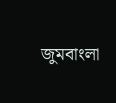জুমবাংলা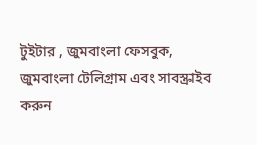টুইটার , জুমবাংলা ফেসবুক, জুমবাংলা টেলিগ্রাম এবং সাবস্ক্রাইব করুন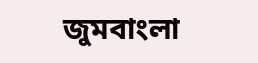জুমবাংলা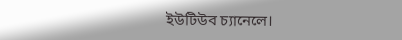ইউটিউব চ্যানেলে।